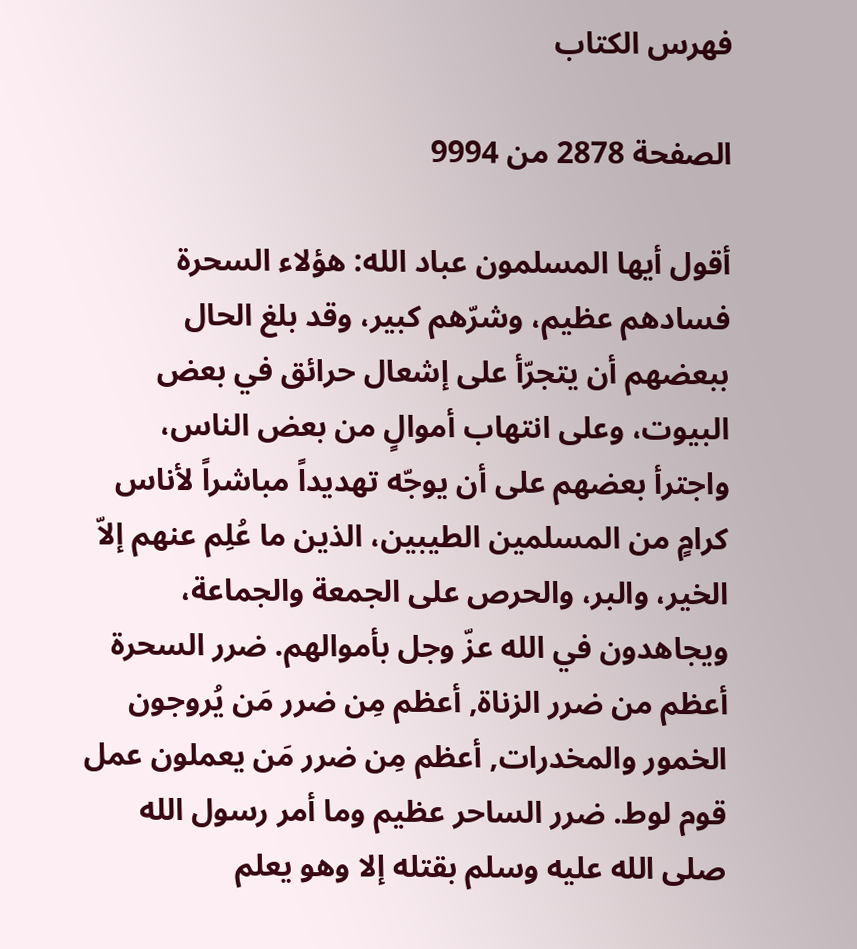فهرس الكتاب

الصفحة 2878 من 9994

أقول أيها المسلمون عباد الله: هؤلاء السحرة فسادهم عظيم، وشرّهم كبير، وقد بلغ الحال ببعضهم أن يتجرّأ على إشعال حرائق في بعض البيوت، وعلى انتهاب أموالٍ من بعض الناس، واجترأ بعضهم على أن يوجّه تهديداً مباشراً لأناس كرامٍ من المسلمين الطيبين، الذين ما عُلِم عنهم إلاّ الخير، والبر، والحرص على الجمعة والجماعة، ويجاهدون في الله عزّ وجل بأموالهم. ضرر السحرة أعظم من ضرر الزناة, أعظم مِن ضرر مَن يُروجون الخمور والمخدرات, أعظم مِن ضرر مَن يعملون عمل قوم لوط. ضرر الساحر عظيم وما أمر رسول الله صلى الله عليه وسلم بقتله إلا وهو يعلم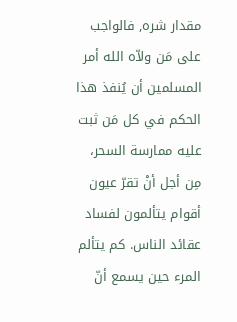مقدار شره, فالواجب على مَن ولاّه الله أمر المسلمين أن يُنفذ هذا الحكم في كل مَن ثبت عليه ممارسة السحر، مِن أجل أنْ تقرّ عيون أقوام يتألمون لفساد عقائد الناس. كم يتألم المرء حين يسمع أنّ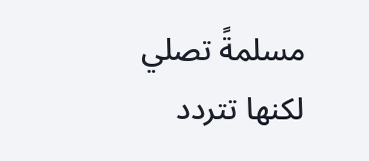مسلمةً تصلي لكنها تتردد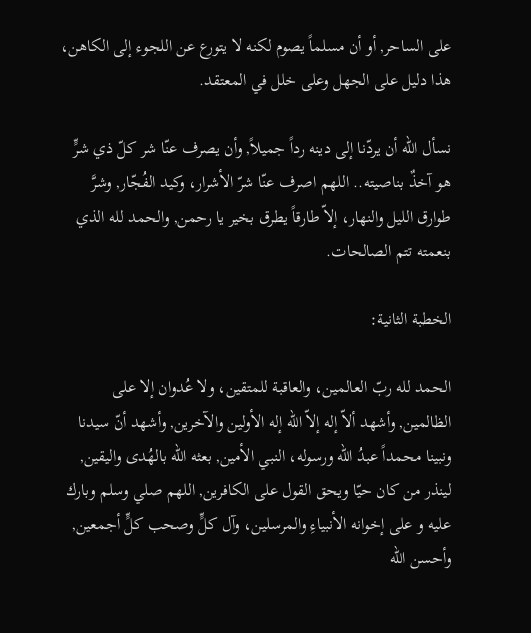على الساحر, أو أن مسلماً يصوم لكنه لا يتورع عن اللجوء إلى الكاهن، هذا دليل على الجهل وعلى خلل في المعتقد.

نسأل الله أن يردّنا إلى دينه رداً جميلاً, وأن يصرف عنّا شر كلّ ذي شرٍّ هو آخذٌ بناصيته.. اللهم اصرف عنّا شرّ الأشرار، وكيد الفُجّار, وشرَّ طوارق الليل والنهار، إلاّ طارقاً يطرق بخير يا رحمن, والحمد لله الذي بنعمته تتم الصالحات.

الخطبة الثانية:

الحمد لله ربّ العالمين، والعاقبة للمتقين، ولا عُدوان إلا على الظالمين, وأشهد ألاّ إله إلاّ الله إله الأولين والآخرين, وأشهد أنّ سيدنا ونبينا محمداً عبدُ الله ورسوله، النبي الأمين, بعثه الله بالهُدى واليقين, لينذر من كان حيّا ويحق القول على الكافرين, اللهم صلي وسلم وبارك عليه و على إخوانه الأنبياءِ والمرسلين، وآل كلٍّ وصحب كلٍّ أجمعين, وأحسن الله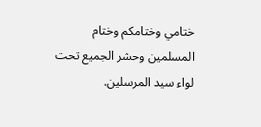ختامي وختامكم وختام المسلمين وحشر الجميع تحت لواء سيد المرسلين.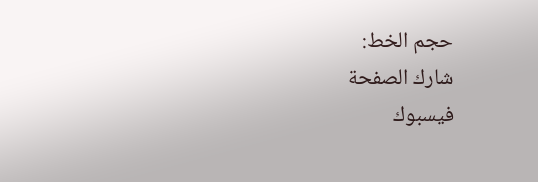حجم الخط:
شارك الصفحة
فيسبوك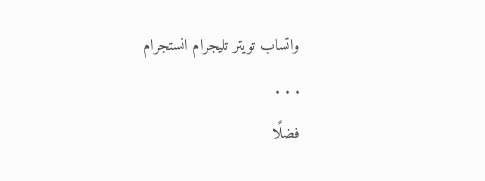واتساب تويتر تليجرام انستجرام
. . .
فضلًا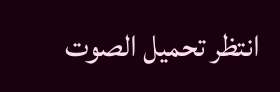انتظر تحميل الصوت